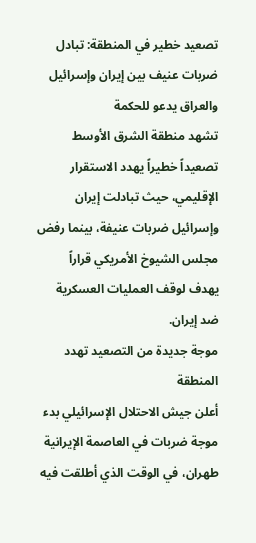تصعيد خطير في المنطقة: تبادل ضربات عنيف بين إيران وإسرائيل والعراق يدعو للحكمة
تشهد منطقة الشرق الأوسط تصعيداً خطيراً يهدد الاستقرار الإقليمي، حيث تبادلت إيران وإسرائيل ضربات عنيفة، بينما رفض مجلس الشيوخ الأمريكي قراراً يهدف لوقف العمليات العسكرية ضد إيران.
موجة جديدة من التصعيد تهدد المنطقة
أعلن جيش الاحتلال الإسرائيلي بدء موجة ضربات في العاصمة الإيرانية طهران، في الوقت الذي أطلقت فيه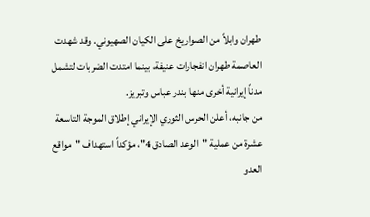طهران وابلاً من الصواريخ على الكيان الصهيوني. وقد شهدت العاصمة طهران انفجارات عنيفة، بينما امتدت الضربات لتشمل مدناً إيرانية أخرى منها بندر عباس وتبريز.
من جانبه، أعلن الحرس الثوري الإيراني إطلاق الموجة التاسعة عشرة من عملية "الوعد الصادق 4"، مؤكداً استهداف "مواقع العدو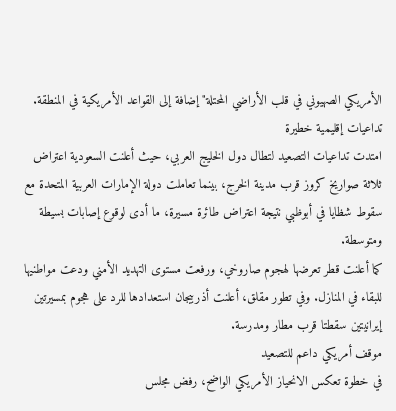الأمريكي الصهيوني في قلب الأراضي المحتلة" إضافة إلى القواعد الأمريكية في المنطقة.
تداعيات إقليمية خطيرة
امتدت تداعيات التصعيد لتطال دول الخليج العربي، حيث أعلنت السعودية اعتراض ثلاثة صواريخ كروز قرب مدينة الخرج، بينما تعاملت دولة الإمارات العربية المتحدة مع سقوط شظايا في أبوظبي نتيجة اعتراض طائرة مسيرة، ما أدى لوقوع إصابات بسيطة ومتوسطة.
كما أعلنت قطر تعرضها لهجوم صاروخي، ورفعت مستوى التهديد الأمني ودعت مواطنيها للبقاء في المنازل. وفي تطور مقلق، أعلنت أذربيجان استعدادها للرد على هجوم بمسيرتين إيرانيتين سقطتا قرب مطار ومدرسة.
موقف أمريكي داعم للتصعيد
في خطوة تعكس الانحياز الأمريكي الواضح، رفض مجلس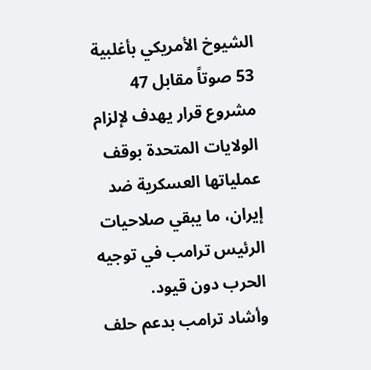الشيوخ الأمريكي بأغلبية 53 صوتاً مقابل 47 مشروع قرار يهدف لإلزام الولايات المتحدة بوقف عملياتها العسكرية ضد إيران، ما يبقي صلاحيات الرئيس ترامب في توجيه الحرب دون قيود.
وأشاد ترامب بدعم حلف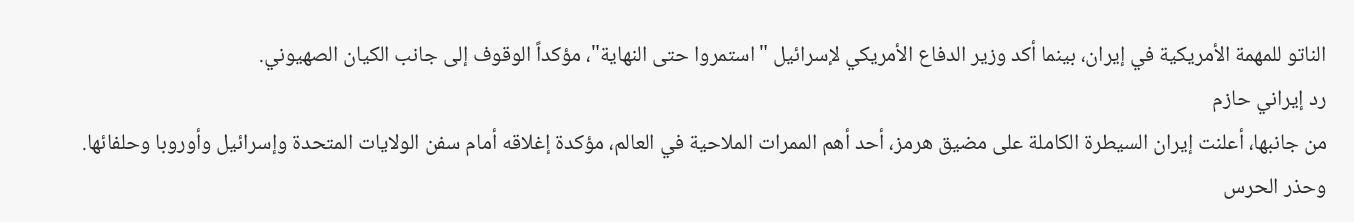الناتو للمهمة الأمريكية في إيران، بينما أكد وزير الدفاع الأمريكي لإسرائيل "استمروا حتى النهاية"، مؤكداً الوقوف إلى جانب الكيان الصهيوني.
رد إيراني حازم
من جانبها، أعلنت إيران السيطرة الكاملة على مضيق هرمز، أحد أهم الممرات الملاحية في العالم، مؤكدة إغلاقه أمام سفن الولايات المتحدة وإسرائيل وأوروبا وحلفائها. وحذر الحرس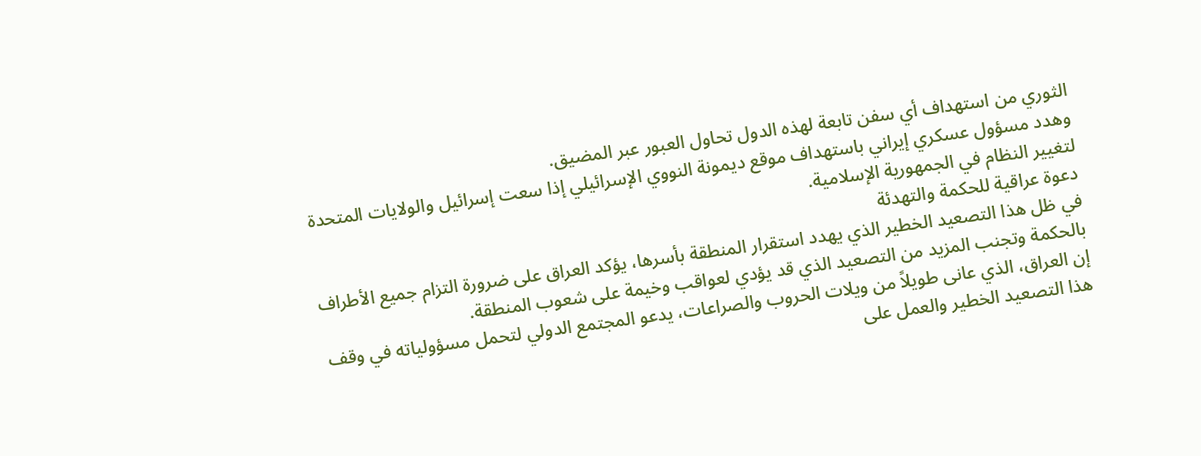الثوري من استهداف أي سفن تابعة لهذه الدول تحاول العبور عبر المضيق.
وهدد مسؤول عسكري إيراني باستهداف موقع ديمونة النووي الإسرائيلي إذا سعت إسرائيل والولايات المتحدة لتغيير النظام في الجمهورية الإسلامية.
دعوة عراقية للحكمة والتهدئة
في ظل هذا التصعيد الخطير الذي يهدد استقرار المنطقة بأسرها، يؤكد العراق على ضرورة التزام جميع الأطراف بالحكمة وتجنب المزيد من التصعيد الذي قد يؤدي لعواقب وخيمة على شعوب المنطقة.
إن العراق، الذي عانى طويلاً من ويلات الحروب والصراعات، يدعو المجتمع الدولي لتحمل مسؤولياته في وقف هذا التصعيد الخطير والعمل على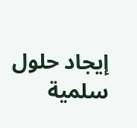إيجاد حلول سلمية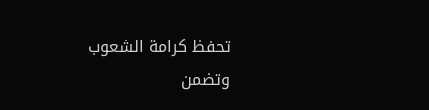تحفظ كرامة الشعوب وتضمن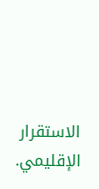الاستقرار الإقليمي.